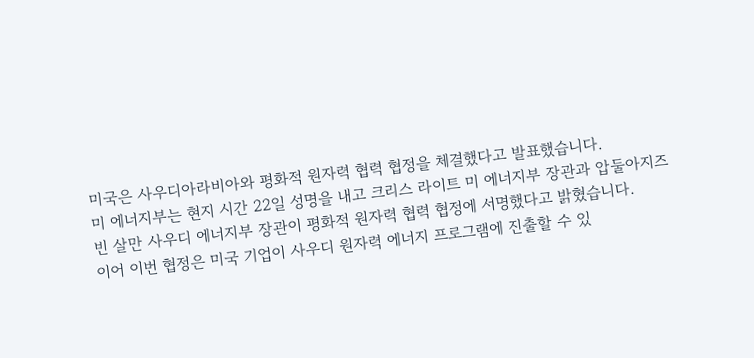미국은 사우디아라비아와 평화적 원자력 협력 협정을 체결했다고 발표했습니다.
미 에너지부는 현지 시간 22일 성명을 내고 크리스 라이트 미 에너지부 장관과 압둘아지즈 빈 살만 사우디 에너지부 장관이 평화적 원자력 협력 협정에 서명했다고 밝혔습니다.
이어 이번 협정은 미국 기업이 사우디 원자력 에너지 프로그램에 진출할 수 있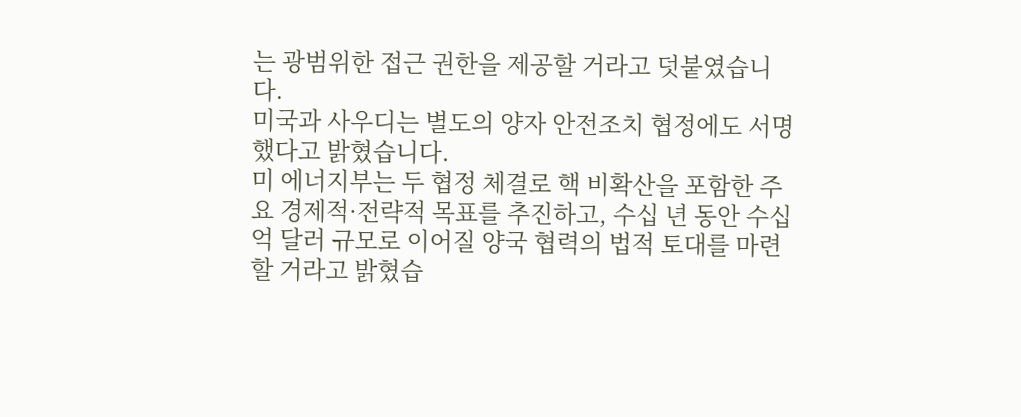는 광범위한 접근 권한을 제공할 거라고 덧붙였습니다.
미국과 사우디는 별도의 양자 안전조치 협정에도 서명했다고 밝혔습니다.
미 에너지부는 두 협정 체결로 핵 비확산을 포함한 주요 경제적·전략적 목표를 추진하고, 수십 년 동안 수십억 달러 규모로 이어질 양국 협력의 법적 토대를 마련할 거라고 밝혔습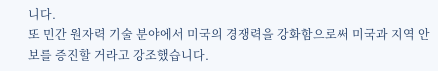니다.
또 민간 원자력 기술 분야에서 미국의 경쟁력을 강화함으로써 미국과 지역 안보를 증진할 거라고 강조했습니다.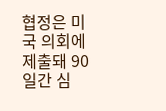협정은 미국 의회에 제출돼 90일간 심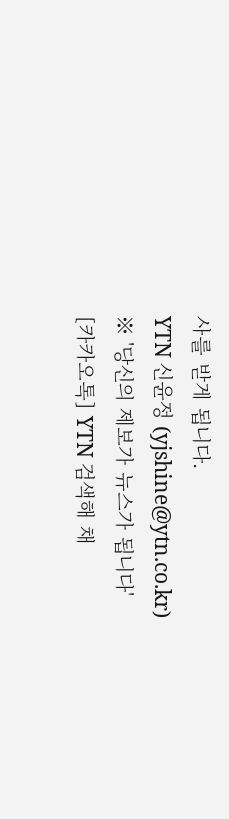사를 받게 됩니다.
YTN 신윤정 (yjshine@ytn.co.kr)
※ '당신의 제보가 뉴스가 됩니다'
[카카오톡] YTN 검색해 채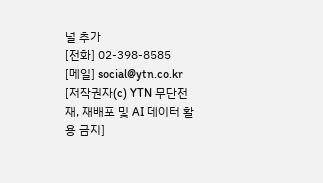널 추가
[전화] 02-398-8585
[메일] social@ytn.co.kr
[저작권자(c) YTN 무단전재, 재배포 및 AI 데이터 활용 금지]